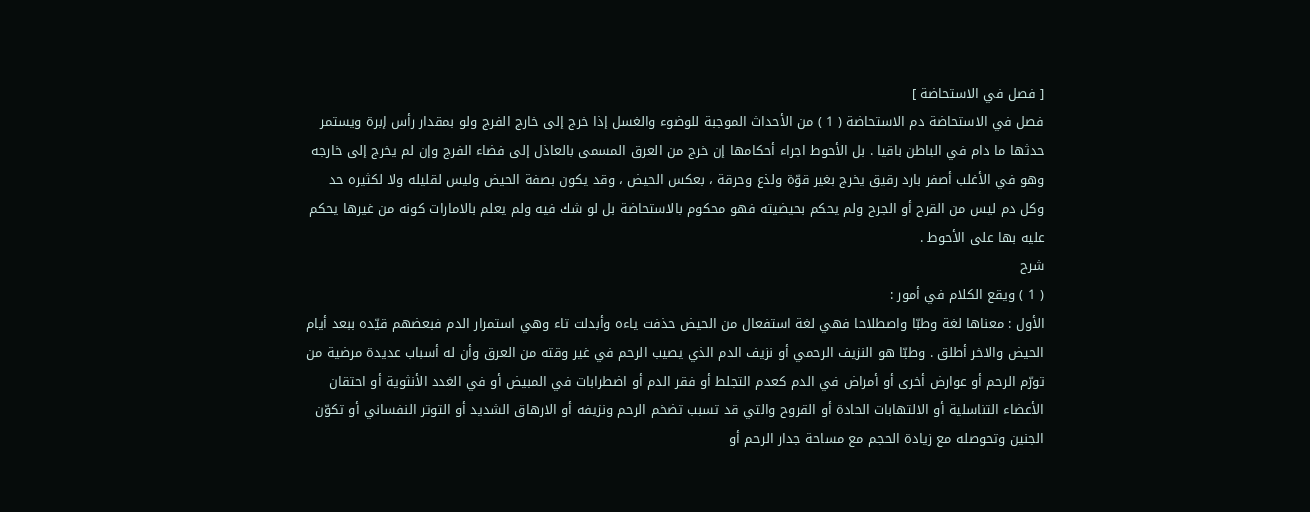[ فصل في الاستحاضة ]
فصل في الاستحاضة دم الاستحاضة ( 1 ) من الأحداث الموجبة للوضوء والغسل إذا خرج إلى خارج الفرج ولو بمقدار رأس إبرة ويستمر حدثها ما دام في الباطن باقيا . بل الأحوط اجراء أحكامها إن خرج من العرق المسمى بالعاذل إلى فضاء الفرج وإن لم يخرج إلى خارجه وهو في الأغلب أصفر بارد رقيق يخرج بغير قوّة ولذع وحرقة ، بعكس الحيض ، وقد يكون بصفة الحيض وليس لقليله ولا لكثيره حد وكل دم ليس من القرح أو الجرح ولم يحكم بحيضيته فهو محكوم بالاستحاضة بل لو شك فيه ولم يعلم بالامارات كونه من غيرها يحكم عليه بها على الأحوط .
شرح
( 1 ) ويقع الكلام في أمور :
الأول : معناها لغة وطبّا واصطلاحا فهي لغة استفعال من الحيض حذفت ياءه وأبدلت تاء وهي استمرار الدم فبعضهم قيّده ببعد أيام الحيض والاخر أطلق . وطبّا هو النزيف الرحمي أو نزيف الدم الذي يصيب الرحم في غير وقته من العرق وأن له أسباب عديدة مرضية من تورّم الرحم أو عوارض أخرى أو أمراض في الدم كعدم التجلط أو فقر الدم أو اضطرابات في المبيض أو في الغدد الأنثوية أو احتقان الأعضاء التناسلية أو الالتهابات الحادة أو القروح والتي قد تسبب تضخم الرحم ونزيفه أو الارهاق الشديد أو التوتر النفساني أو تكوّن الجنين وتحوصله مع زيادة الحجم مع مساحة جدار الرحم أو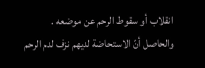انقلاب أو سقوط الرحم عن موضعه .
والحاصل أنّ الاستحاضة لديهم نزف لدم الرحم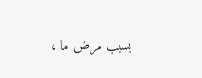بسبب مرض ما ،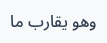وهو يقارب ما